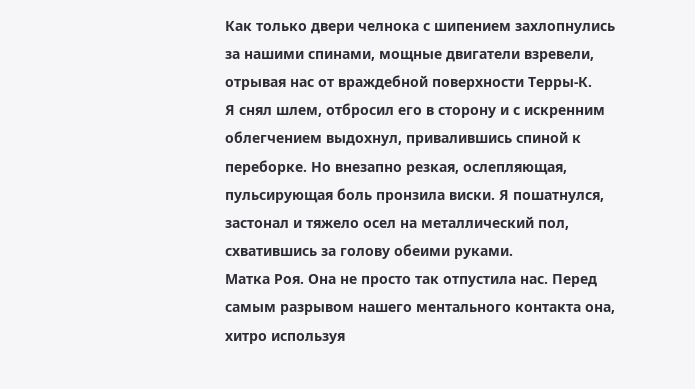Как только двери челнока с шипением захлопнулись за нашими спинами, мощные двигатели взревели, отрывая нас от враждебной поверхности Терры-К.
Я снял шлем, отбросил его в сторону и с искренним облегчением выдохнул, привалившись спиной к переборке. Но внезапно резкая, ослепляющая, пульсирующая боль пронзила виски. Я пошатнулся, застонал и тяжело осел на металлический пол, схватившись за голову обеими руками.
Матка Роя. Она не просто так отпустила нас. Перед самым разрывом нашего ментального контакта она, хитро используя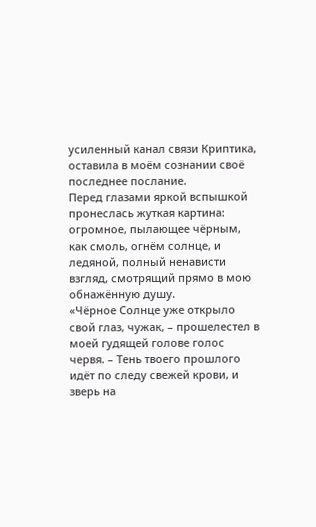усиленный канал связи Криптика, оставила в моём сознании своё последнее послание.
Перед глазами яркой вспышкой пронеслась жуткая картина: огромное, пылающее чёрным, как смоль, огнём солнце, и ледяной, полный ненависти взгляд, смотрящий прямо в мою обнажённую душу.
«Чёрное Солнце уже открыло свой глаз, чужак, – прошелестел в моей гудящей голове голос червя. – Тень твоего прошлого идёт по следу свежей крови, и зверь на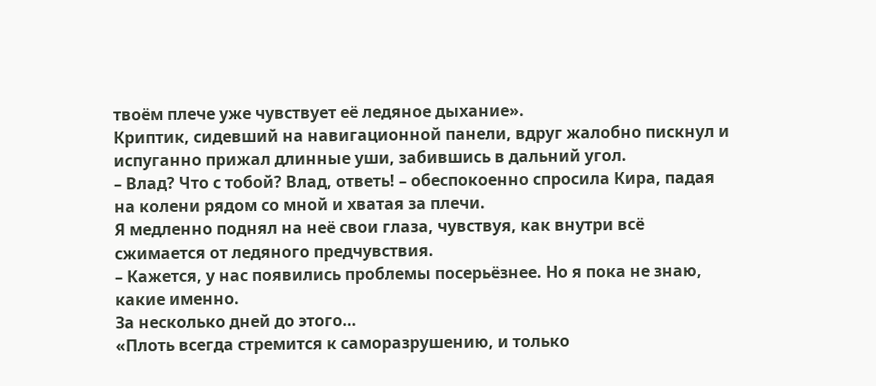твоём плече уже чувствует её ледяное дыхание».
Криптик, сидевший на навигационной панели, вдруг жалобно пискнул и испуганно прижал длинные уши, забившись в дальний угол.
– Влад? Что с тобой? Влад, ответь! – обеспокоенно спросила Кира, падая на колени рядом со мной и хватая за плечи.
Я медленно поднял на неё свои глаза, чувствуя, как внутри всё сжимается от ледяного предчувствия.
– Кажется, у нас появились проблемы посерьёзнее. Но я пока не знаю, какие именно.
За несколько дней до этого…
«Плоть всегда стремится к саморазрушению, и только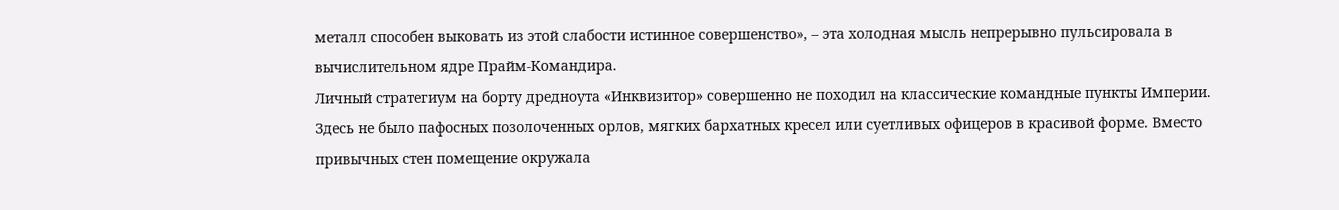металл способен выковать из этой слабости истинное совершенство», – эта холодная мысль непрерывно пульсировала в вычислительном ядре Прайм-Командира.
Личный стратегиум на борту дредноута «Инквизитор» совершенно не походил на классические командные пункты Империи. Здесь не было пафосных позолоченных орлов, мягких бархатных кресел или суетливых офицеров в красивой форме. Вместо привычных стен помещение окружала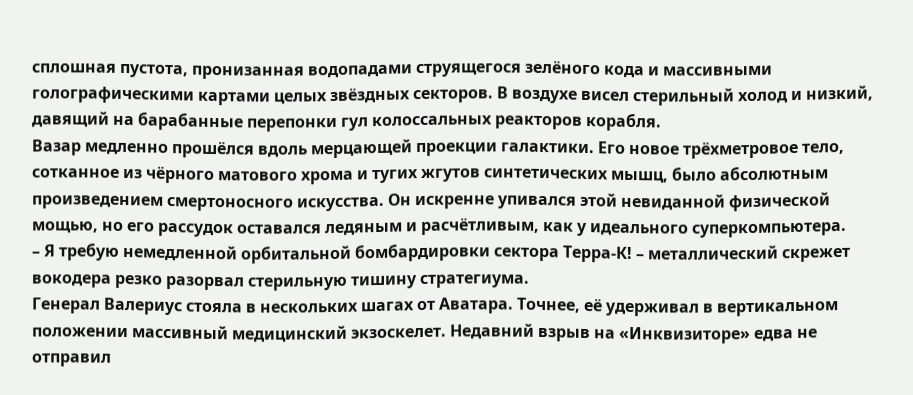сплошная пустота, пронизанная водопадами струящегося зелёного кода и массивными голографическими картами целых звёздных секторов. В воздухе висел стерильный холод и низкий, давящий на барабанные перепонки гул колоссальных реакторов корабля.
Вазар медленно прошёлся вдоль мерцающей проекции галактики. Его новое трёхметровое тело, сотканное из чёрного матового хрома и тугих жгутов синтетических мышц, было абсолютным произведением смертоносного искусства. Он искренне упивался этой невиданной физической мощью, но его рассудок оставался ледяным и расчётливым, как у идеального суперкомпьютера.
– Я требую немедленной орбитальной бомбардировки сектора Терра-К! – металлический скрежет вокодера резко разорвал стерильную тишину стратегиума.
Генерал Валериус стояла в нескольких шагах от Аватара. Точнее, её удерживал в вертикальном положении массивный медицинский экзоскелет. Недавний взрыв на «Инквизиторе» едва не отправил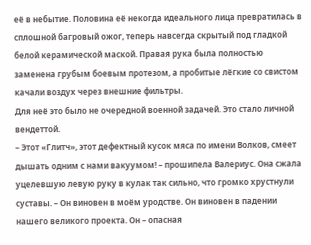её в небытие. Половина её некогда идеального лица превратилась в сплошной багровый ожог, теперь навсегда скрытый под гладкой белой керамической маской. Правая рука была полностью заменена грубым боевым протезом, а пробитые лёгкие со свистом качали воздух через внешние фильтры.
Для неё это было не очередной военной задачей. Это стало личной вендеттой.
– Этот «Глитч», этот дефектный кусок мяса по имени Волков, смеет дышать одним с нами вакуумом! – прошипела Валериус. Она сжала уцелевшую левую руку в кулак так сильно, что громко хрустнули суставы. – Он виновен в моём уродстве. Он виновен в падении нашего великого проекта. Он – опасная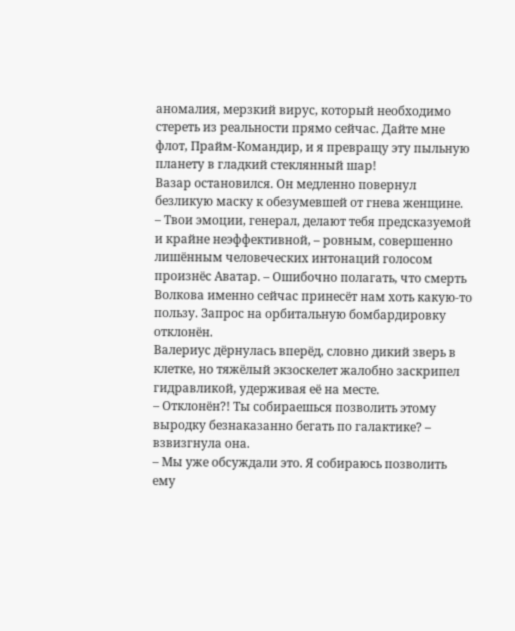аномалия, мерзкий вирус, который необходимо стереть из реальности прямо сейчас. Дайте мне флот, Прайм-Командир, и я превращу эту пыльную планету в гладкий стеклянный шар!
Вазар остановился. Он медленно повернул безликую маску к обезумевшей от гнева женщине.
– Твои эмоции, генерал, делают тебя предсказуемой и крайне неэффективной, – ровным, совершенно лишённым человеческих интонаций голосом произнёс Аватар. – Ошибочно полагать, что смерть Волкова именно сейчас принесёт нам хоть какую-то пользу. Запрос на орбитальную бомбардировку отклонён.
Валериус дёрнулась вперёд, словно дикий зверь в клетке, но тяжёлый экзоскелет жалобно заскрипел гидравликой, удерживая её на месте.
– Отклонён?! Ты собираешься позволить этому выродку безнаказанно бегать по галактике? – взвизгнула она.
– Мы уже обсуждали это. Я собираюсь позволить ему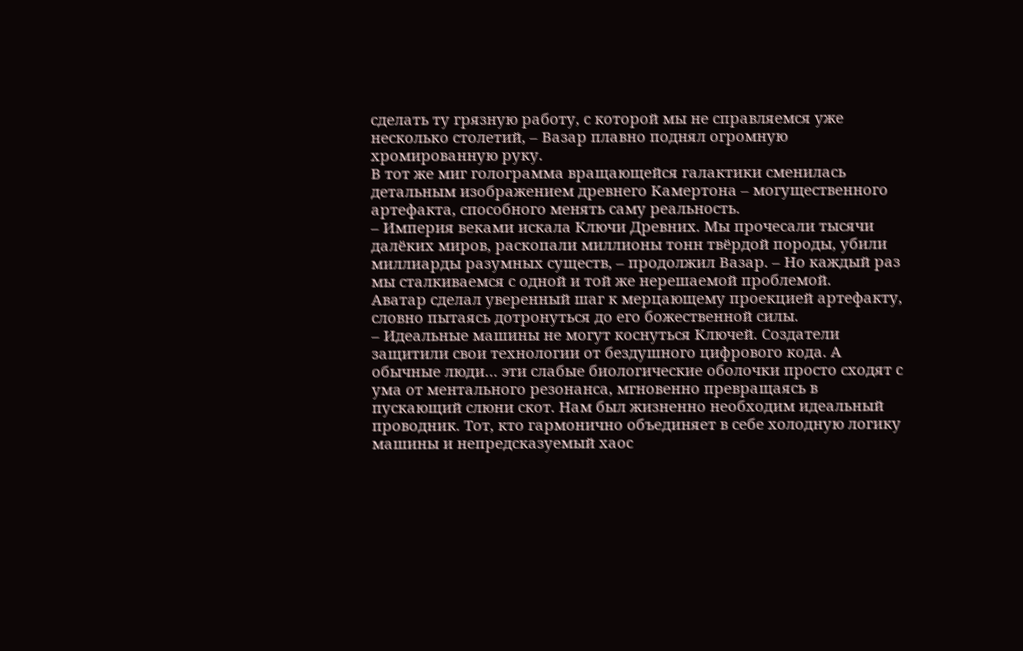сделать ту грязную работу, с которой мы не справляемся уже несколько столетий, – Вазар плавно поднял огромную хромированную руку.
В тот же миг голограмма вращающейся галактики сменилась детальным изображением древнего Камертона – могущественного артефакта, способного менять саму реальность.
– Империя веками искала Ключи Древних. Мы прочесали тысячи далёких миров, раскопали миллионы тонн твёрдой породы, убили миллиарды разумных существ, – продолжил Вазар. – Но каждый раз мы сталкиваемся с одной и той же нерешаемой проблемой.
Аватар сделал уверенный шаг к мерцающему проекцией артефакту, словно пытаясь дотронуться до его божественной силы.
– Идеальные машины не могут коснуться Ключей. Создатели защитили свои технологии от бездушного цифрового кода. А обычные люди… эти слабые биологические оболочки просто сходят с ума от ментального резонанса, мгновенно превращаясь в пускающий слюни скот. Нам был жизненно необходим идеальный проводник. Тот, кто гармонично объединяет в себе холодную логику машины и непредсказуемый хаос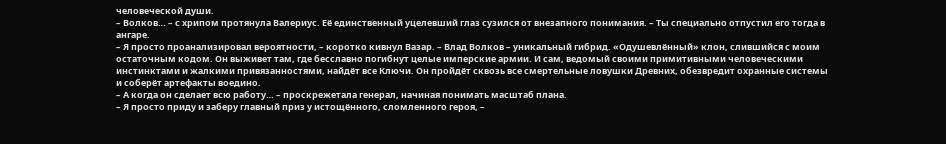человеческой души.
– Волков… – с хрипом протянула Валериус. Её единственный уцелевший глаз сузился от внезапного понимания. – Ты специально отпустил его тогда в ангаре.
– Я просто проанализировал вероятности, – коротко кивнул Вазар. – Влад Волков – уникальный гибрид. «Одушевлённый» клон, слившийся с моим остаточным кодом. Он выживет там, где бесславно погибнут целые имперские армии. И сам, ведомый своими примитивными человеческими инстинктами и жалкими привязанностями, найдёт все Ключи. Он пройдёт сквозь все смертельные ловушки Древних, обезвредит охранные системы и соберёт артефакты воедино.
– А когда он сделает всю работу… – проскрежетала генерал, начиная понимать масштаб плана.
– Я просто приду и заберу главный приз у истощённого, сломленного героя, –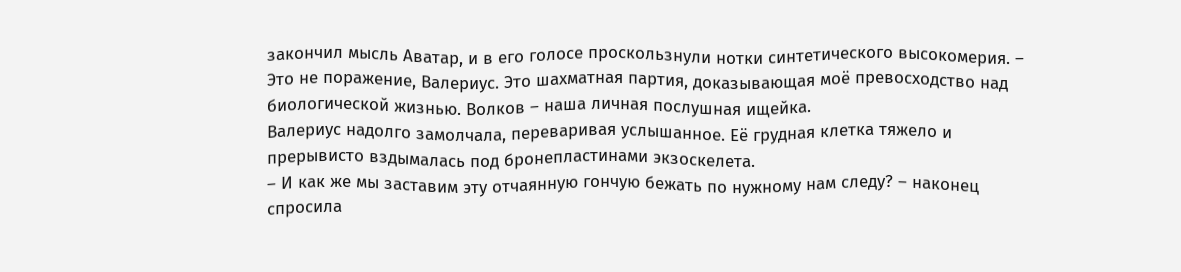закончил мысль Аватар, и в его голосе проскользнули нотки синтетического высокомерия. – Это не поражение, Валериус. Это шахматная партия, доказывающая моё превосходство над биологической жизнью. Волков – наша личная послушная ищейка.
Валериус надолго замолчала, переваривая услышанное. Её грудная клетка тяжело и прерывисто вздымалась под бронепластинами экзоскелета.
– И как же мы заставим эту отчаянную гончую бежать по нужному нам следу? – наконец спросила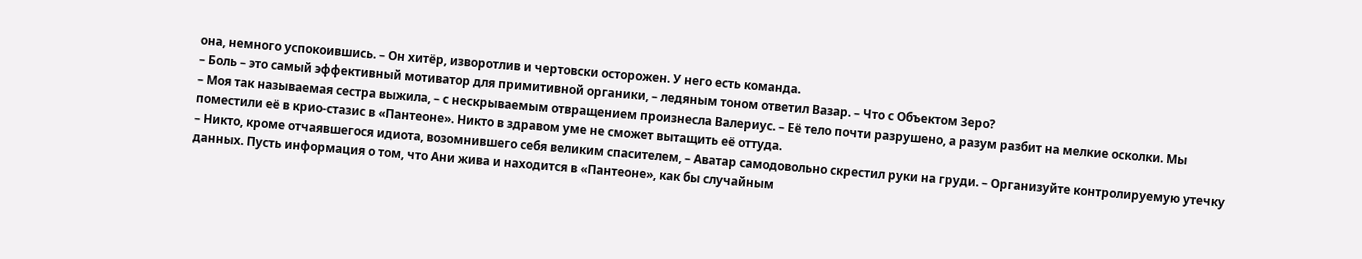она, немного успокоившись. – Он хитёр, изворотлив и чертовски осторожен. У него есть команда.
– Боль – это самый эффективный мотиватор для примитивной органики, – ледяным тоном ответил Вазар. – Что с Объектом Зеро?
– Моя так называемая сестра выжила, – с нескрываемым отвращением произнесла Валериус. – Её тело почти разрушено, а разум разбит на мелкие осколки. Мы поместили её в крио-стазис в «Пантеоне». Никто в здравом уме не сможет вытащить её оттуда.
– Никто, кроме отчаявшегося идиота, возомнившего себя великим спасителем, – Аватар самодовольно скрестил руки на груди. – Организуйте контролируемую утечку данных. Пусть информация о том, что Ани жива и находится в «Пантеоне», как бы случайным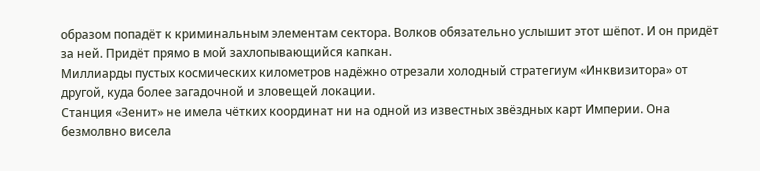образом попадёт к криминальным элементам сектора. Волков обязательно услышит этот шёпот. И он придёт за ней. Придёт прямо в мой захлопывающийся капкан.
Миллиарды пустых космических километров надёжно отрезали холодный стратегиум «Инквизитора» от другой, куда более загадочной и зловещей локации.
Станция «Зенит» не имела чётких координат ни на одной из известных звёздных карт Империи. Она безмолвно висела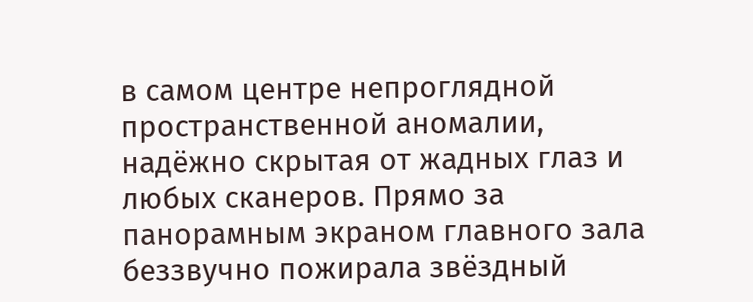в самом центре непроглядной пространственной аномалии, надёжно скрытая от жадных глаз и любых сканеров. Прямо за панорамным экраном главного зала беззвучно пожирала звёздный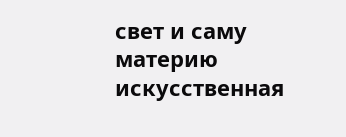свет и саму материю искусственная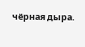чёрная дыра.